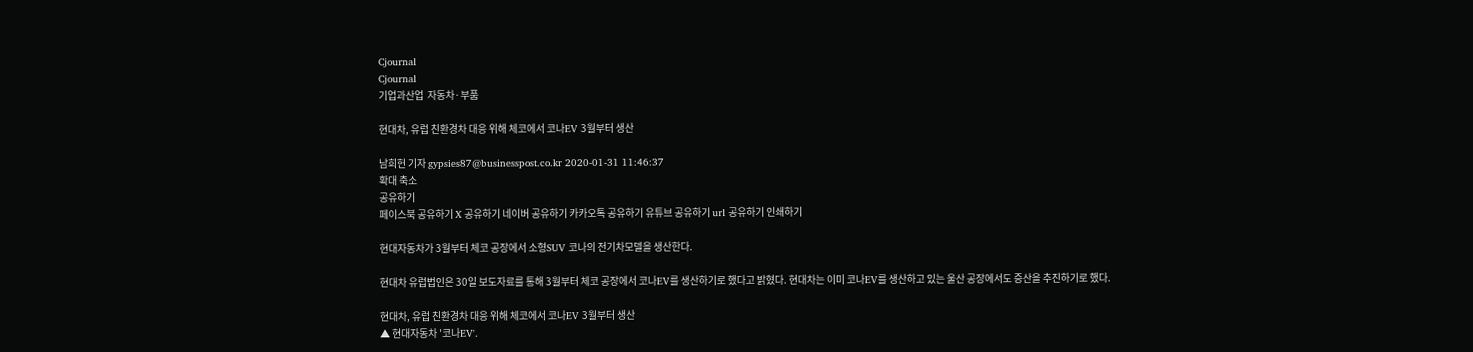Cjournal
Cjournal
기업과산업  자동차·부품

현대차, 유럽 친환경차 대응 위해 체코에서 코나EV 3월부터 생산

남희헌 기자 gypsies87@businesspost.co.kr 2020-01-31 11:46:37
확대 축소
공유하기
페이스북 공유하기 X 공유하기 네이버 공유하기 카카오톡 공유하기 유튜브 공유하기 url 공유하기 인쇄하기

현대자동차가 3월부터 체코 공장에서 소형SUV 코나의 전기차모델을 생산한다.

현대차 유럽법인은 30일 보도자료를 통해 3월부터 체코 공장에서 코나EV를 생산하기로 했다고 밝혔다. 현대차는 이미 코나EV를 생산하고 있는 울산 공장에서도 증산을 추진하기로 했다.

현대차, 유럽 친환경차 대응 위해 체코에서 코나EV 3월부터 생산
▲ 현대자동차 '코나EV'.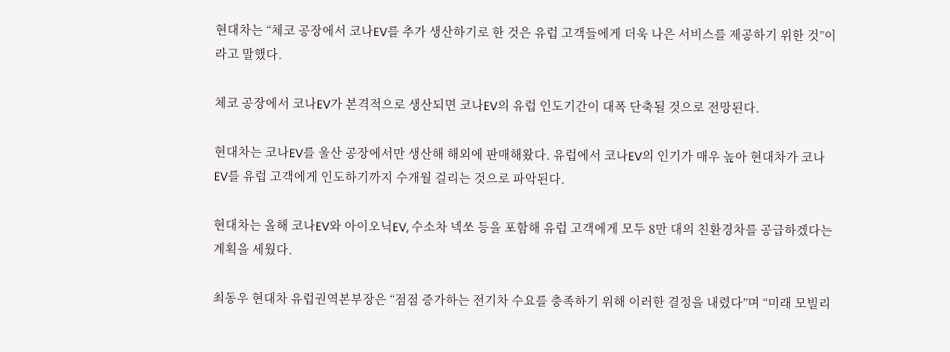현대차는 “체코 공장에서 코나EV를 추가 생산하기로 한 것은 유럽 고객들에게 더욱 나은 서비스를 제공하기 위한 것”이라고 말했다.

체코 공장에서 코나EV가 본격적으로 생산되면 코나EV의 유럽 인도기간이 대폭 단축될 것으로 전망된다.

현대차는 코나EV를 울산 공장에서만 생산해 해외에 판매해왔다. 유럽에서 코나EV의 인기가 매우 높아 현대차가 코나EV를 유럽 고객에게 인도하기까지 수개월 걸리는 것으로 파악된다.

현대차는 올해 코나EV와 아이오닉EV, 수소차 넥쏘 등을 포함해 유럽 고객에게 모두 8만 대의 친환경차를 공급하겠다는 계획을 세웠다.

최동우 현대차 유럽권역본부장은 “점점 증가하는 전기차 수요를 충족하기 위해 이러한 결정을 내렸다”며 “미래 모빌리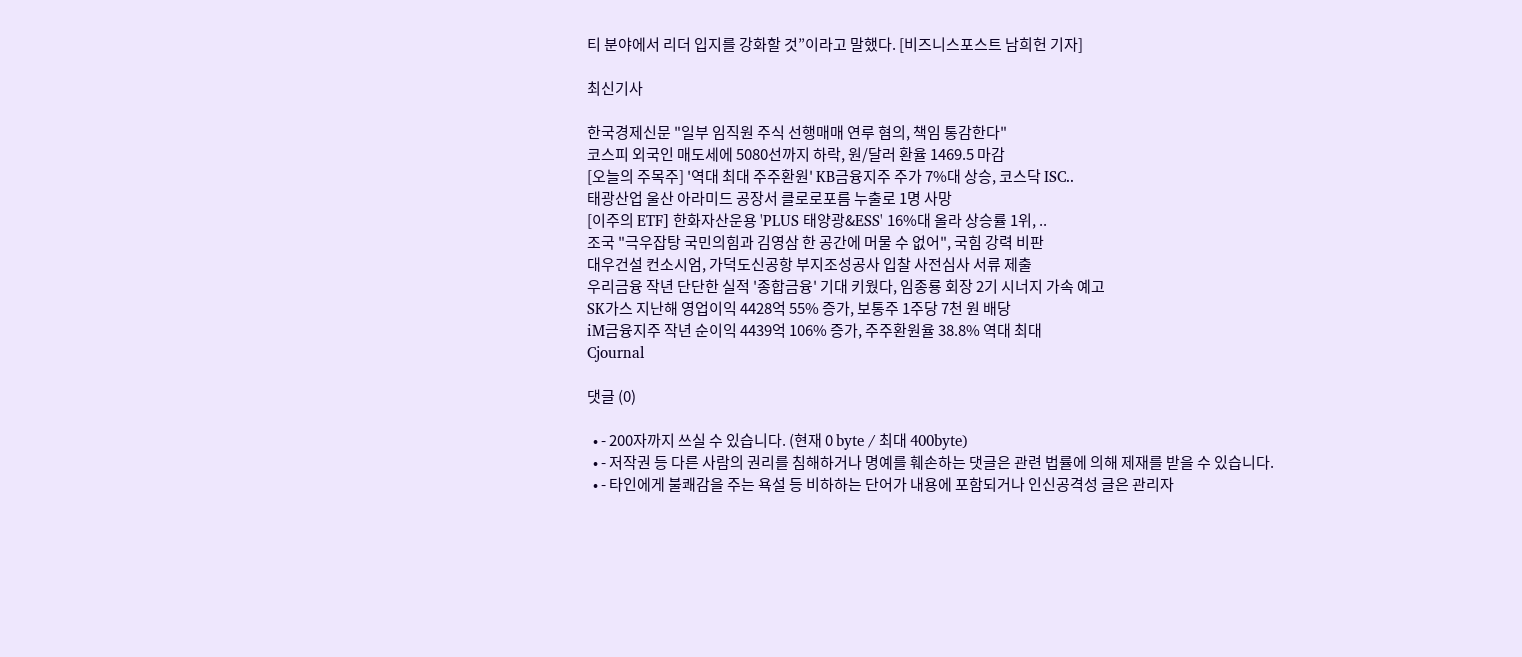티 분야에서 리더 입지를 강화할 것”이라고 말했다. [비즈니스포스트 남희헌 기자]

최신기사

한국경제신문 "일부 임직원 주식 선행매매 연루 혐의, 책임 통감한다"
코스피 외국인 매도세에 5080선까지 하락, 원/달러 환율 1469.5 마감
[오늘의 주목주] '역대 최대 주주환원' KB금융지주 주가 7%대 상승, 코스닥 ISC..
태광산업 울산 아라미드 공장서 클로로포름 누출로 1명 사망
[이주의 ETF] 한화자산운용 'PLUS 태양광&ESS' 16%대 올라 상승률 1위, ..
조국 "극우잡탕 국민의힘과 김영삼 한 공간에 머물 수 없어", 국힘 강력 비판
대우건설 컨소시엄, 가덕도신공항 부지조성공사 입찰 사전심사 서류 제출
우리금융 작년 단단한 실적 '종합금융' 기대 키웠다, 임종룡 회장 2기 시너지 가속 예고
SK가스 지난해 영업이익 4428억 55% 증가, 보통주 1주당 7천 원 배당
iM금융지주 작년 순이익 4439억 106% 증가, 주주환원율 38.8% 역대 최대
Cjournal

댓글 (0)

  • - 200자까지 쓰실 수 있습니다. (현재 0 byte / 최대 400byte)
  • - 저작권 등 다른 사람의 권리를 침해하거나 명예를 훼손하는 댓글은 관련 법률에 의해 제재를 받을 수 있습니다.
  • - 타인에게 불쾌감을 주는 욕설 등 비하하는 단어가 내용에 포함되거나 인신공격성 글은 관리자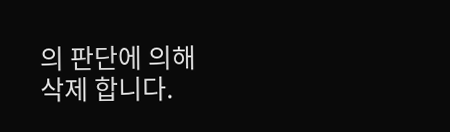의 판단에 의해 삭제 합니다.